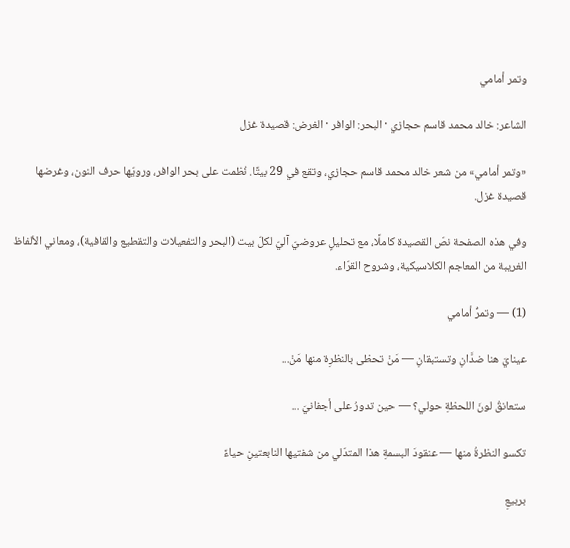وتمر أمامي

الشاعر: خالد محمد قاسم حجازي · البحر: الوافر · الغرض: قصيدة غزل

«وتمر أمامي» من شعر خالد محمد قاسم حجازي، وتقع في 29 بيتًا. نُظمت على بحر الوافر، ورويّها حرف النون، وغرضها قصيدة غزل.

وفي هذه الصفحة نصّ القصيدة كاملًا، مع تحليلٍ عروضيّ آليّ لكلّ بيت (البحر والتفعيلات والتقطيع والقافية)، ومعاني الألفاظ الغريبة من المعاجم الكلاسيكية، وشروح القرّاء.

(1) — وتمرُّ أمامي

عينايَ هنا ضدَّانِ وتستبقانِ — مَنْ تحظى بالنظرِة منها مَنْ...

ستعانقُ لونَ اللحظةِ حولي؟ — حين تدورُ على أجفانيَ ...

تكسو النظرةُ منها — عنقودَ البسمةِ هذا المتدّلي من شفتيها النابعتينِ حياءً

بربيعِ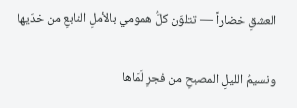العشقِ خضاراً — تتلوّن كلُّ همومي بالأملِ النابعِ من خدّيها

ونسيمُ الليلِ المصبحِ من فجرِ لَمَاها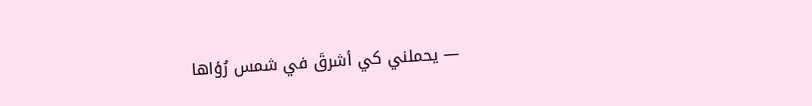— يحملني كي أشرقَ في شمس رُؤاها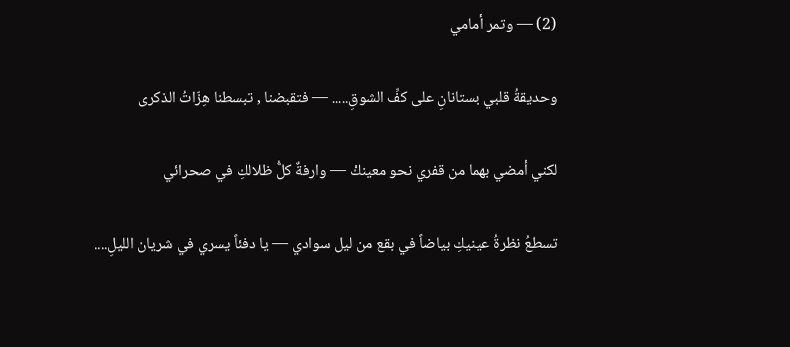(2) — وتمر أمامي

وحديقةُ قلبي بستانانِ على كفِّ الشوقِ..... — فتقبضنا , تبسطنا هِزّاتُ الذكرى

لكني أمضي بهما من قفري نحو معينكْ — وارفةٌ كلُّ ظلالكِ في صحرائي

تسطعُ نظرةُ عينيكِ بياضاً في بقع من ليل سوادي — يا دفئاً يسري في شريان الليلِ....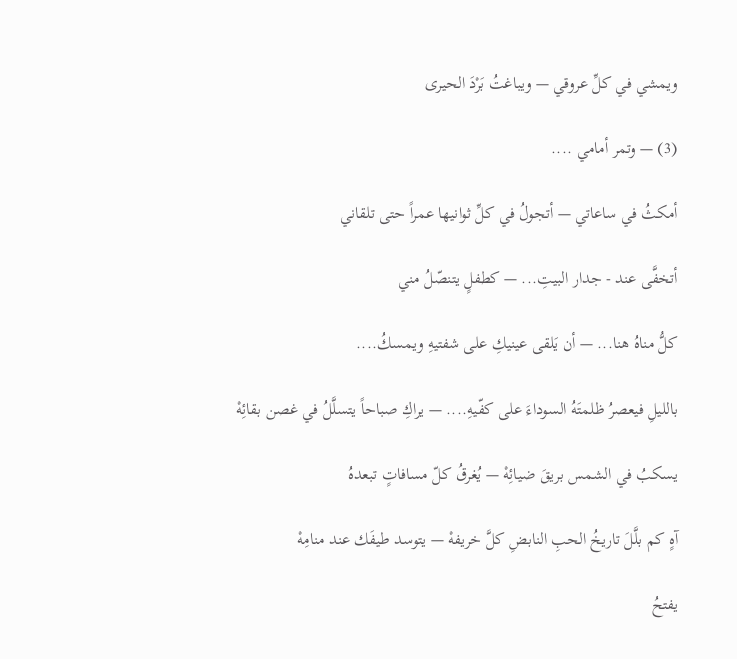ويمشي في كلِّ عروقي — ويباغتُ بَرْدَ الحيرى

(3) — وتمر أمامي ....

أمكثُ في ساعاتي — أتجولُ في كلِّ ثوانيها عمراً حتى تلقاني

أتخفَّى عند - جدار البيتِ... — كطفلٍ يتنصّلُ مني

كلُّ مناهُ هنا... — أن يَلقى عينيكِ على شفتيهِ ويمسكُ....

بالليلِ فيعصرُ ظلمتَهُ السوداءَ على كفّيهِ.... — يراكِ صباحاً يتسلَّلُ في غصن بقائِهْ

يسكبُ في الشمس بريقَ ضيائِهْ — يُغرقُ كلّ مسافاتٍ تبعدهُ

آهٍ كم بلَّلَ تاريخُ الحبِ النابضِ كلَّ خريفهْ — يتوسد طيفَك عند منامِهْ

يفتحُ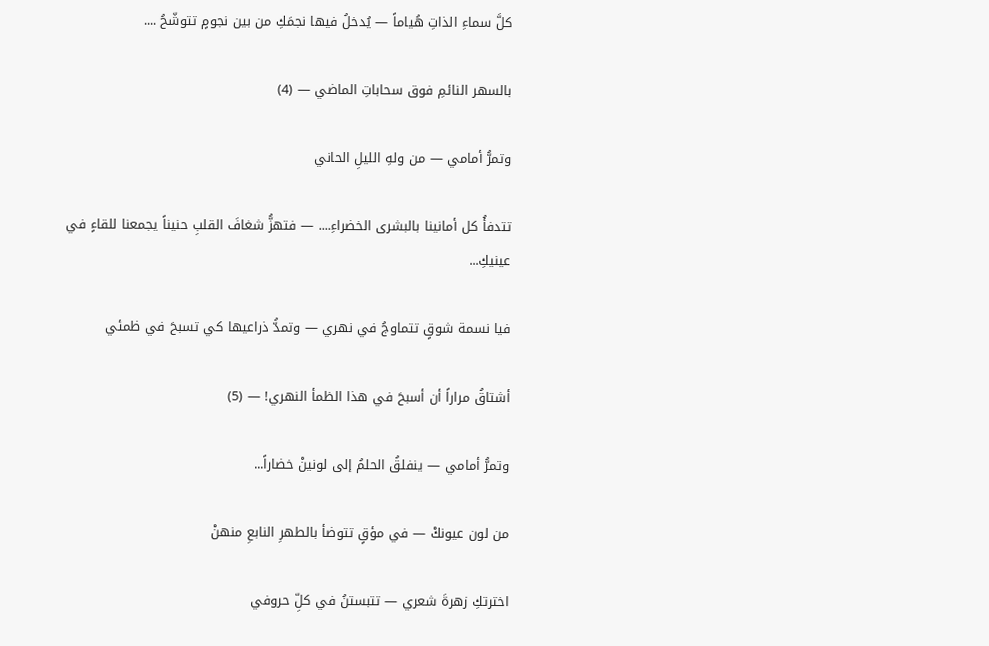كلَّ سماءِ الذاتِ هُياماً — يُدخلُ فيها نجمَكِ من بين نجومٍ تتوشّحُ ....

بالسهر النائمِ فوق سحاباتِ الماضي — (4)

وتمرُّ أمامي — من ولهِ الليلِ الحاني

تتدفأُ كل أمانينا بالبشرى الخضراءِ.... — فتهزُّ شغافَ القلبِ حنيناً يجمعنا للقاءٍ في عينيكِ...

فيا نسمة شوقٍ تتماوجُ في نهري — وتمدُّ ذراعيها كي تسبحَ في ظمئي

أشتاقُ مراراً أن أسبحَ في هذا الظمأ النهري! — (5)

وتمرُّ أمامي — ينفلقُ الحلمُ إلى لونينْ خضاراً...

من لون عيونكْ — في مؤقٍ تتوضأ بالطهرِ النابعِ منهنْ

اخترتكِ زهرةَ شعري — تتبستنُ في كلِّ حروفي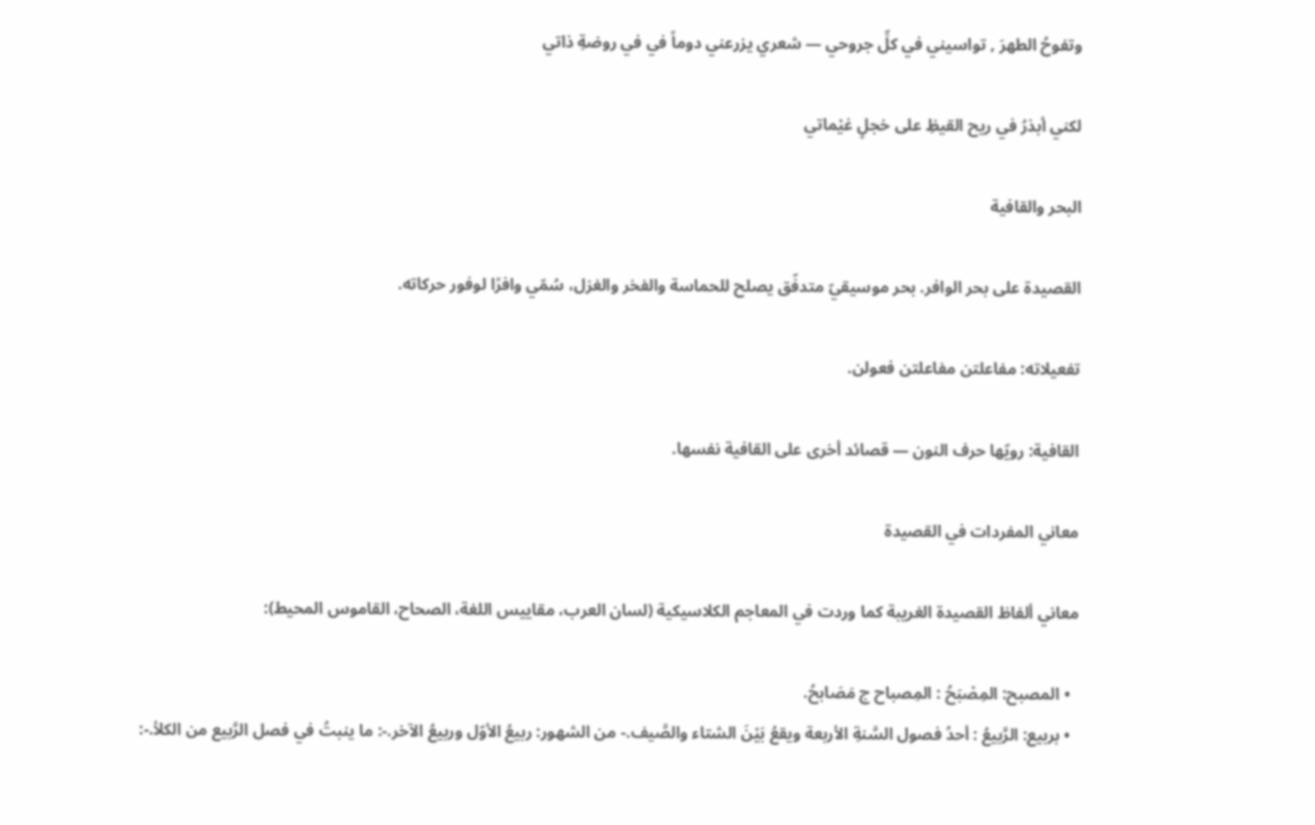وتفوحُ الطهرَ , تواسيني في كلِّ جروحي — شعري يزرعني دوماً في في روضةِ ذاتي

لكني أبذرُ في ريح القيظِ على خجلٍ غيْماتي

البحر والقافية

القصيدة على بحر الوافر. بحر موسيقيّ متدفّق يصلح للحماسة والفخر والغزل، سُمّي وافرًا لوفور حركاته.

تفعيلاته: مفاعلتن مفاعلتن فعولن.

القافية: رويّها حرف النون — قصائد أخرى على القافية نفسها.

معاني المفردات في القصيدة

معاني ألفاظ القصيدة الغريبة كما وردت في المعاجم الكلاسيكية (لسان العرب، مقاييس اللغة، الصحاح، القاموس المحيط):

  • المصبح: المِصْبَحُ : المِصباح ج مَصَابحُ.
  • بربيع: الرَّبيعُ : أحدُ فصول السَّنةِ الأربعة ويقعُ بَيْنَ الشتاء والصَّيف.- من الشهور: ربيعُ الأوّل وربيعُ الآخر.-: ما ينبتُ في فصل الرَّبيع من الكلأ.-: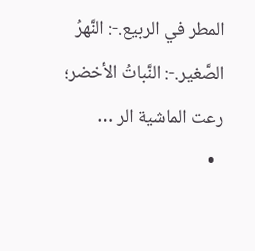المطر في الربيع.-: النَّهرُ الصَّغير.-: النَّباتُ الأخضر؛ رعت الماشية الر …
  •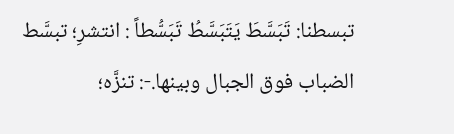تبسطنا: تَبَسَّطَ يَتَبَسَّطُ تَبَسُّطاً : انتشرِ؛ تبسَّط الضباب فوق الجبال وبينها.-: تنزَّه؛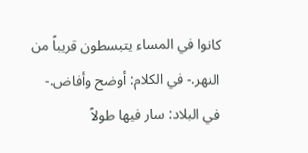كانوا في المساء يتبسطون قريباً من النهر.- في الكلام: أوضح وأفاض.- في البلاد: سار فيها طولاً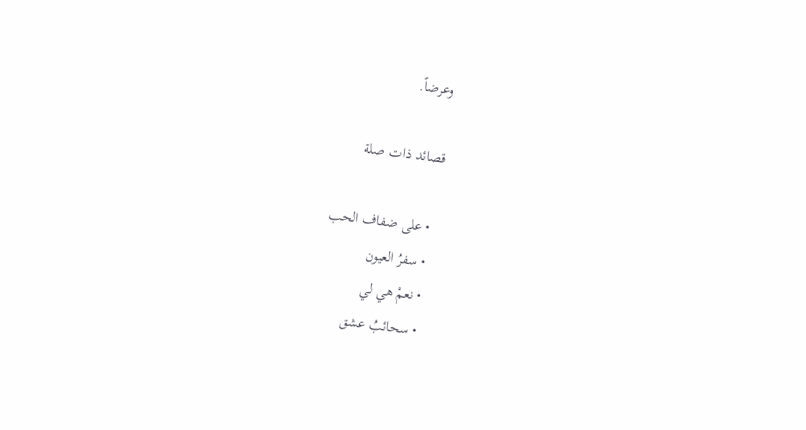وعرضاً.

قصائد ذات صلة

  • على ضفاف الحب
  • سفرُ العيون
  • نعمْ هي لي
  • سحائبُ عشق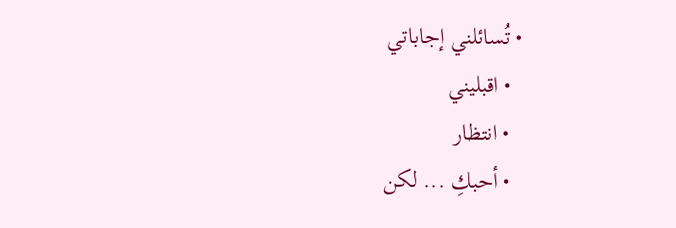• تُسائلني إجاباتي
  • اقبليني
  • انتظار
  • أحبكِ ... لكن